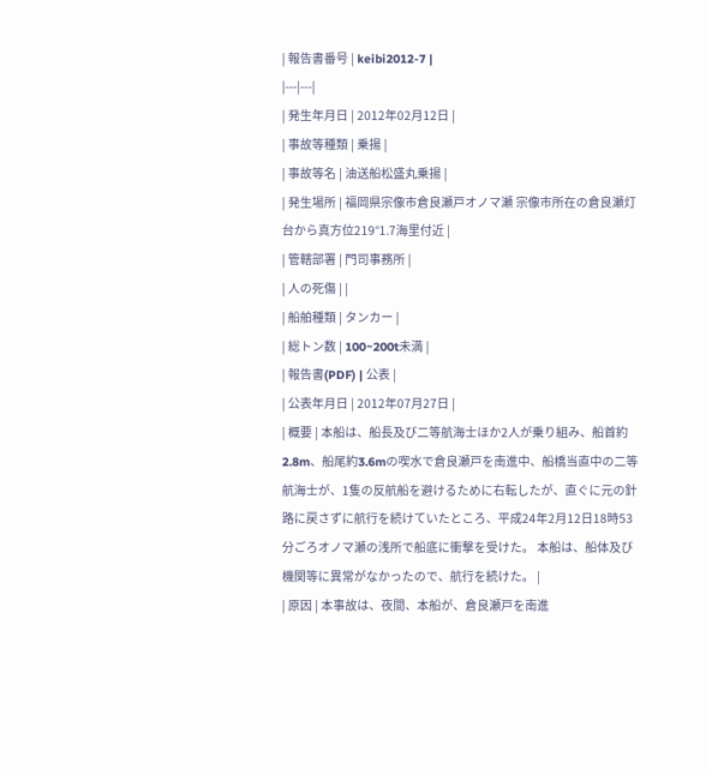| 報告書番号 | keibi2012-7 |
|---|---|
| 発生年月日 | 2012年02月12日 |
| 事故等種類 | 乗揚 |
| 事故等名 | 油送船松盛丸乗揚 |
| 発生場所 | 福岡県宗像市倉良瀬戸オノマ瀬 宗像市所在の倉良瀬灯台から真方位219°1.7海里付近 |
| 管轄部署 | 門司事務所 |
| 人の死傷 | |
| 船舶種類 | タンカー |
| 総トン数 | 100~200t未満 |
| 報告書(PDF) | 公表 |
| 公表年月日 | 2012年07月27日 |
| 概要 | 本船は、船長及び二等航海士ほか2人が乗り組み、船首約2.8m、船尾約3.6mの喫水で倉良瀬戸を南進中、船橋当直中の二等航海士が、1隻の反航船を避けるために右転したが、直ぐに元の針路に戻さずに航行を続けていたところ、平成24年2月12日18時53分ごろオノマ瀬の浅所で船底に衝撃を受けた。 本船は、船体及び機関等に異常がなかったので、航行を続けた。 |
| 原因 | 本事故は、夜間、本船が、倉良瀬戸を南進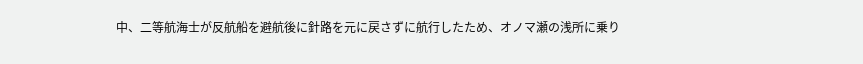中、二等航海士が反航船を避航後に針路を元に戻さずに航行したため、オノマ瀬の浅所に乗り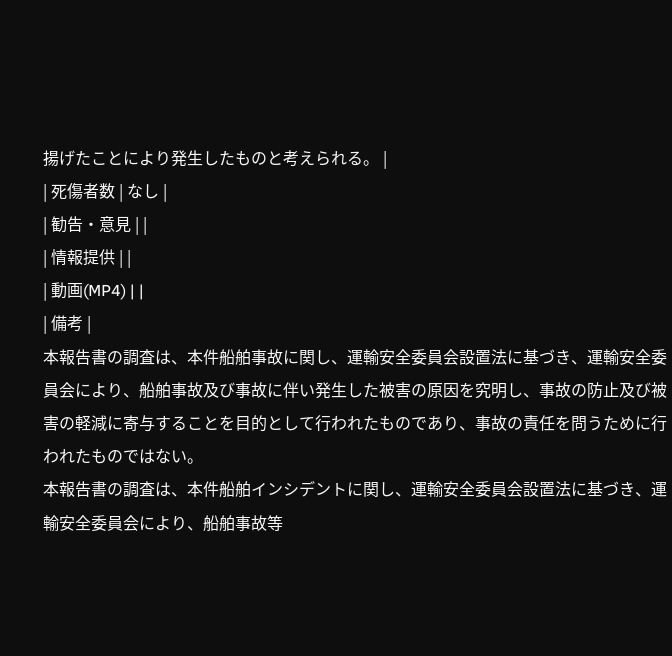揚げたことにより発生したものと考えられる。 |
| 死傷者数 | なし |
| 勧告・意見 | |
| 情報提供 | |
| 動画(MP4) | |
| 備考 |
本報告書の調査は、本件船舶事故に関し、運輸安全委員会設置法に基づき、運輸安全委員会により、船舶事故及び事故に伴い発生した被害の原因を究明し、事故の防止及び被害の軽減に寄与することを目的として行われたものであり、事故の責任を問うために行われたものではない。
本報告書の調査は、本件船舶インシデントに関し、運輸安全委員会設置法に基づき、運輸安全委員会により、船舶事故等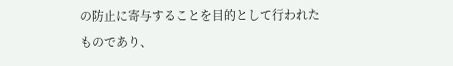の防止に寄与することを目的として行われたものであり、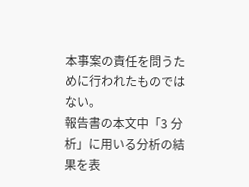本事案の責任を問うために行われたものではない。
報告書の本文中「3 分析」に用いる分析の結果を表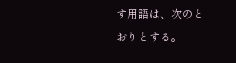す用語は、次のとおりとする。